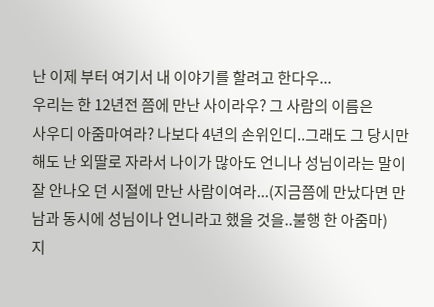난 이제 부터 여기서 내 이야기를 할려고 한다우...
우리는 한 12년전 쯤에 만난 사이라우? 그 사람의 이름은
사우디 아줌마여라? 나보다 4년의 손위인디..그래도 그 당시만
해도 난 외딸로 자라서 나이가 많아도 언니나 성님이라는 말이
잘 안나오 던 시절에 만난 사람이여라...(지금쯤에 만났다면 만남과 동시에 성님이나 언니라고 했을 것을..불행 한 아줌마)
지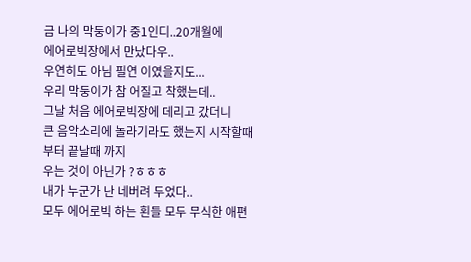금 나의 막둥이가 중1인디..20개월에
에어로빅장에서 만났다우..
우연히도 아님 필연 이였을지도...
우리 막둥이가 참 어질고 착했는데..
그날 처음 에어로빅장에 데리고 갔더니
큰 음악소리에 놀라기라도 했는지 시작할때 부터 끝날때 까지
우는 것이 아닌가 ?ㅎㅎㅎ
내가 누군가 난 네버려 두었다..
모두 에어로빅 하는 횐들 모두 무식한 애편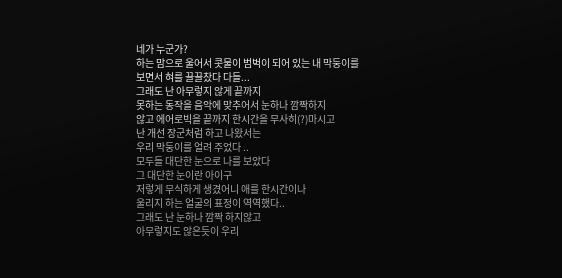네가 누군가?
하는 맘으로 울어서 콧물이 범벅이 되어 있는 내 막둥이를
보면서 혀를 끌끌찼다 다들...
그래도 난 아무렇지 않게 끝까지
못하는 동작을 음악에 맞추어서 눈하나 깜짝하지
않고 에어로빅을 끝까지 한시간을 무사히(?)마시고
난 개선 장군처럼 하고 나왔서는
우리 막둥이를 얼려 주었다 ..
모두들 대단한 눈으로 나를 보았다
그 대단한 눈이란 아이구
저렇게 무식하게 생겼어니 애를 한시간이나
울리지 하는 얼굴의 표정이 역역했다..
그래도 난 눈하나 깜짝 하지않고
아무렇지도 않은듯이 우리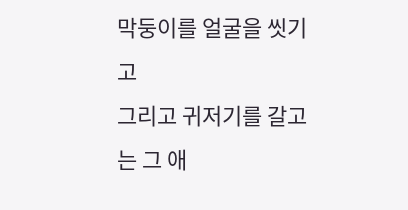막둥이를 얼굴을 씻기고
그리고 귀저기를 갈고는 그 애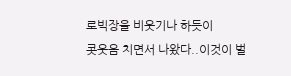로빅장을 비웃기나 하듯이
콧웃음 치면서 나왔다..이것이 벌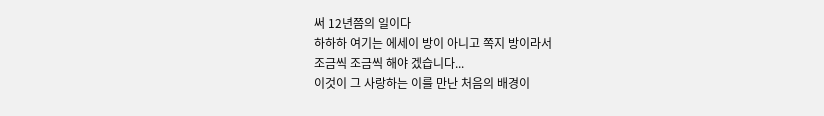써 12년쯤의 일이다
하하하 여기는 에세이 방이 아니고 쪽지 방이라서
조금씩 조금씩 해야 겠습니다...
이것이 그 사랑하는 이를 만난 처음의 배경이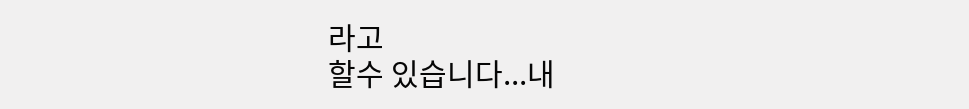라고
할수 있습니다...내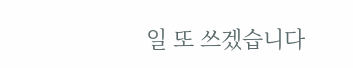일 또 쓰겠습니다